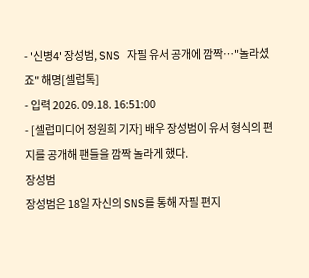- '신병4' 장성범, SNS 자필 유서 공개에 깜짝…"놀라셨죠" 해명[셀럽톡]
- 입력 2026. 09.18. 16:51:00
- [셀럽미디어 정원희 기자] 배우 장성범이 유서 형식의 편지를 공개해 팬들을 깜짝 놀라게 했다.
장성범
장성범은 18일 자신의 SNS를 통해 자필 편지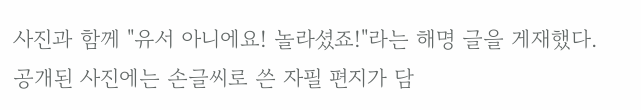사진과 함께 "유서 아니에요! 놀라셨죠!"라는 해명 글을 게재했다.
공개된 사진에는 손글씨로 쓴 자필 편지가 담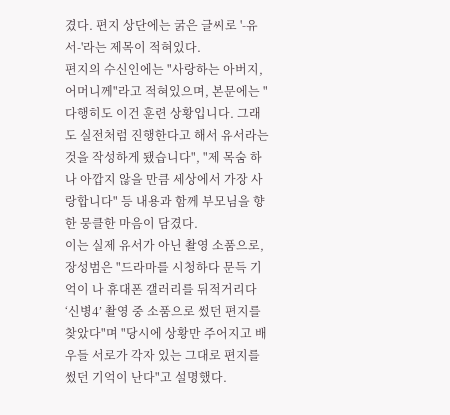겼다. 편지 상단에는 굵은 글씨로 '-유서-'라는 제목이 적혀있다.
편지의 수신인에는 "사랑하는 아버지, 어머니께"라고 적혀있으며, 본문에는 "다행히도 이건 훈련 상황입니다. 그래도 실전처럼 진행한다고 해서 유서라는 것을 작성하게 됐습니다", "제 목숨 하나 아깝지 않을 만큼 세상에서 가장 사랑합니다" 등 내용과 함께 부모님을 향한 뭉클한 마음이 담겼다.
이는 실제 유서가 아닌 촬영 소품으로, 장성범은 "드라마를 시청하다 문득 기억이 나 휴대폰 갤러리를 뒤적거리다 ‘신병4’ 촬영 중 소품으로 썼던 편지를 찾았다"며 "당시에 상황만 주어지고 배우들 서로가 각자 있는 그대로 편지를 썼던 기억이 난다"고 설명했다.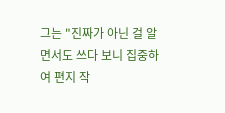그는 "진짜가 아닌 걸 알면서도 쓰다 보니 집중하여 편지 작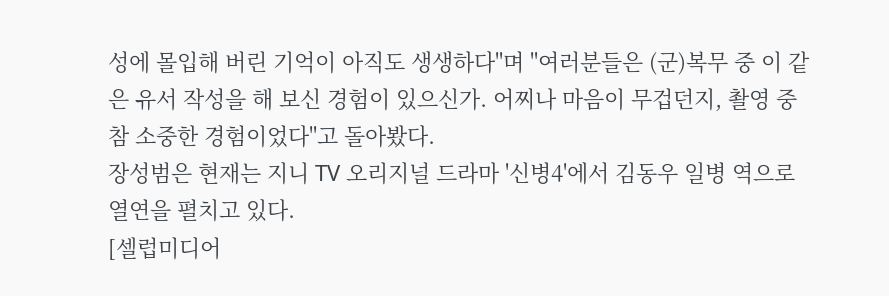성에 몰입해 버린 기억이 아직도 생생하다"며 "여러분들은 (군)복무 중 이 같은 유서 작성을 해 보신 경험이 있으신가. 어찌나 마음이 무겁던지, 촬영 중 참 소중한 경험이었다"고 돌아봤다.
장성범은 현재는 지니 TV 오리지널 드라마 '신병4'에서 김동우 일병 역으로 열연을 펼치고 있다.
[셀럽미디어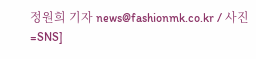정원희 기자 news@fashionmk.co.kr / 사진=SNS]